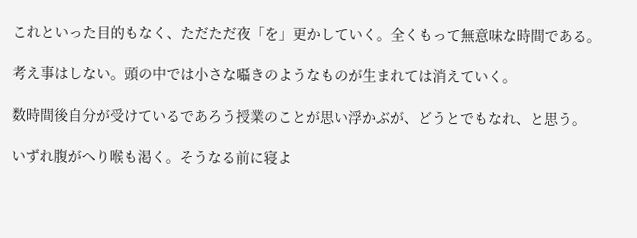これといった目的もなく、ただただ夜「を」更かしていく。全くもって無意味な時間である。

考え事はしない。頭の中では小さな囁きのようなものが生まれては消えていく。

数時間後自分が受けているであろう授業のことが思い浮かぶが、どうとでもなれ、と思う。

いずれ腹がへり喉も渇く。そうなる前に寝よ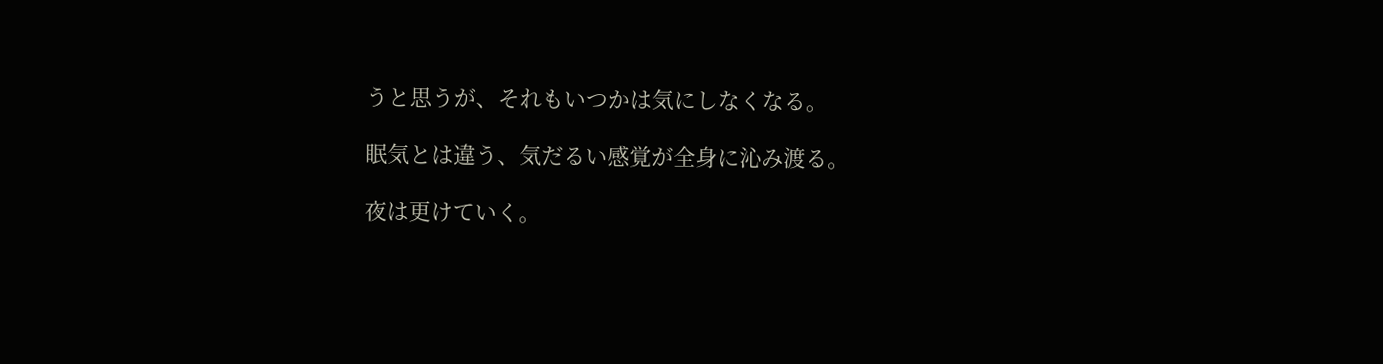うと思うが、それもいつかは気にしなくなる。

眠気とは違う、気だるい感覚が全身に沁み渡る。

夜は更けていく。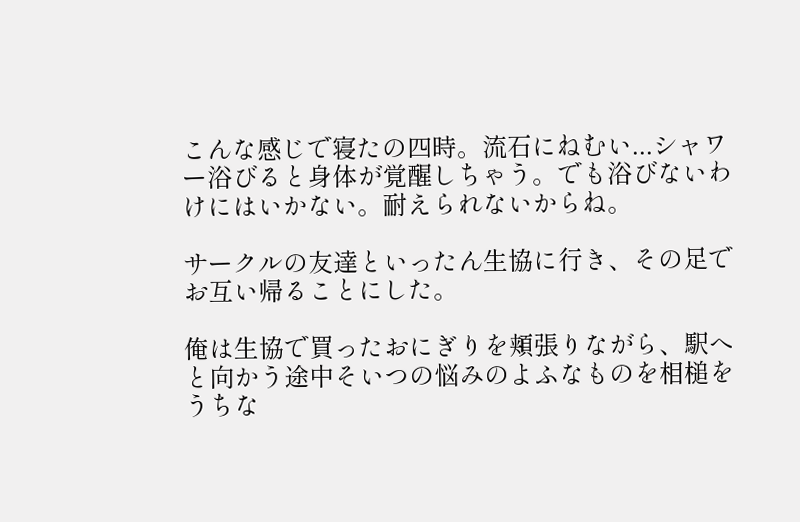こんな感じで寝たの四時。流石にねむい...シャワー浴びると身体が覚醒しちゃう。でも浴びないわけにはいかない。耐えられないからね。

サークルの友達といったん生協に行き、その足でお互い帰ることにした。

俺は生協で買ったおにぎりを頬張りながら、駅へと向かう途中そいつの悩みのよふなものを相槌をうちな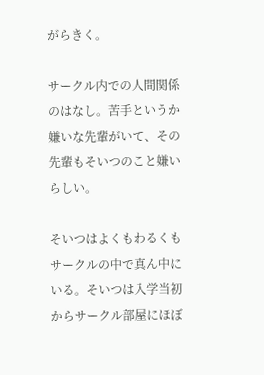がらきく。

サークル内での人間関係のはなし。苦手というか嫌いな先輩がいて、その先輩もそいつのこと嫌いらしい。

そいつはよくもわるくもサークルの中で真ん中にいる。そいつは入学当初からサークル部屋にほぼ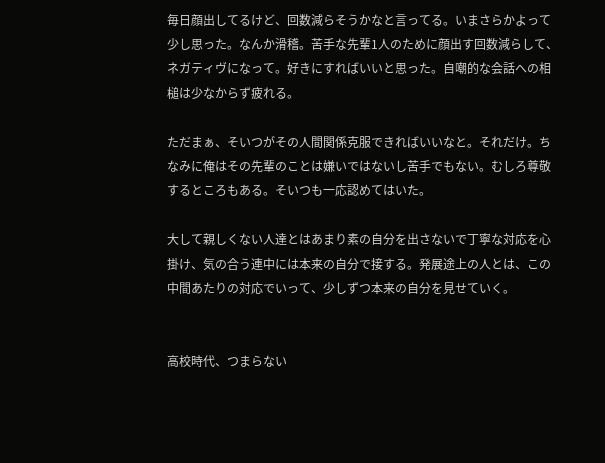毎日顔出してるけど、回数減らそうかなと言ってる。いまさらかよって少し思った。なんか滑稽。苦手な先輩1人のために顔出す回数減らして、ネガティヴになって。好きにすればいいと思った。自嘲的な会話への相槌は少なからず疲れる。

ただまぁ、そいつがその人間関係克服できればいいなと。それだけ。ちなみに俺はその先輩のことは嫌いではないし苦手でもない。むしろ尊敬するところもある。そいつも一応認めてはいた。

大して親しくない人達とはあまり素の自分を出さないで丁寧な対応を心掛け、気の合う連中には本来の自分で接する。発展途上の人とは、この中間あたりの対応でいって、少しずつ本来の自分を見せていく。


高校時代、つまらない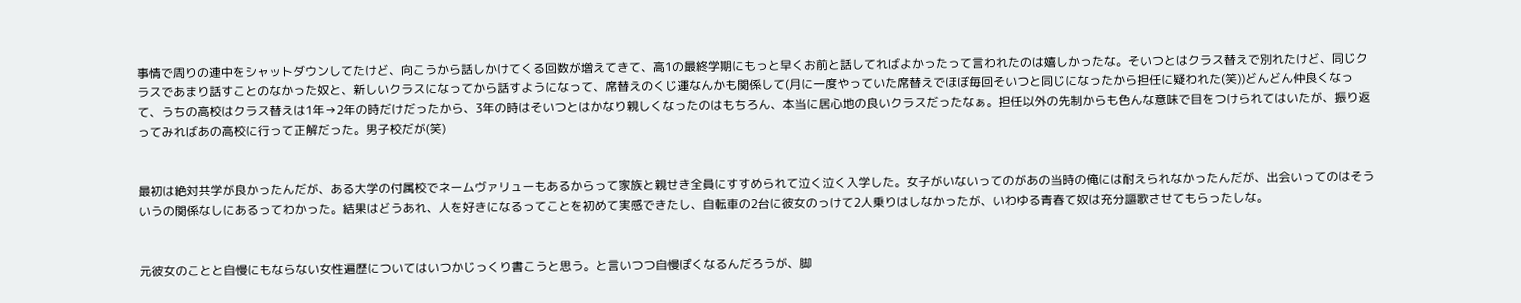事情で周りの連中をシャットダウンしてたけど、向こうから話しかけてくる回数が増えてきて、高1の最終学期にもっと早くお前と話してればよかったって言われたのは嬉しかったな。そいつとはクラス替えで別れたけど、同じクラスであまり話すことのなかった奴と、新しいクラスになってから話すようになって、席替えのくじ運なんかも関係して(月に一度やっていた席替えでほぼ毎回そいつと同じになったから担任に疑われた(笑))どんどん仲良くなって、うちの高校はクラス替えは1年→2年の時だけだったから、3年の時はそいつとはかなり親しくなったのはもちろん、本当に居心地の良いクラスだったなぁ。担任以外の先制からも色んな意味で目をつけられてはいたが、振り返ってみればあの高校に行って正解だった。男子校だが(笑)


最初は絶対共学が良かったんだが、ある大学の付属校でネームヴァリューもあるからって家族と親せき全員にすすめられて泣く泣く入学した。女子がいないってのがあの当時の俺には耐えられなかったんだが、出会いってのはそういうの関係なしにあるってわかった。結果はどうあれ、人を好きになるってことを初めて実感できたし、自転車の2台に彼女のっけて2人乗りはしなかったが、いわゆる青春て奴は充分謳歌させてもらったしな。


元彼女のことと自慢にもならない女性遍歴についてはいつかじっくり書こうと思う。と言いつつ自慢ぽくなるんだろうが、脚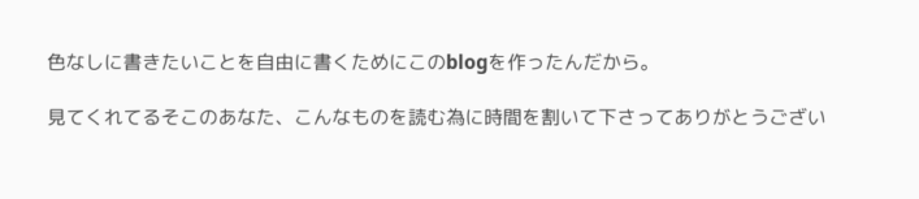色なしに書きたいことを自由に書くためにこのblogを作ったんだから。

見てくれてるそこのあなた、こんなものを読む為に時間を割いて下さってありがとうござい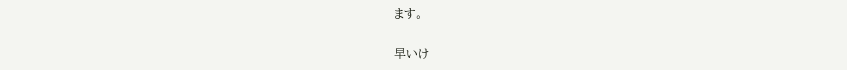ます。

早いけ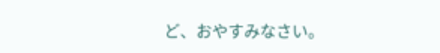ど、おやすみなさい。